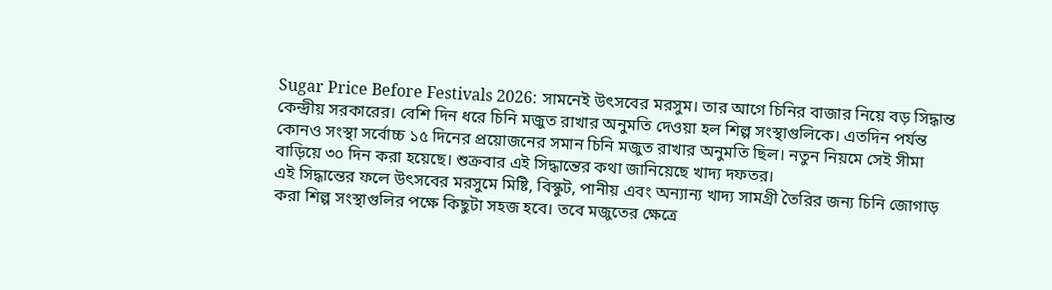Sugar Price Before Festivals 2026: সামনেই উৎসবের মরসুম। তার আগে চিনির বাজার নিয়ে বড় সিদ্ধান্ত কেন্দ্রীয় সরকারের। বেশি দিন ধরে চিনি মজুত রাখার অনুমতি দেওয়া হল শিল্প সংস্থাগুলিকে। এতদিন পর্যন্ত কোনও সংস্থা সর্বোচ্চ ১৫ দিনের প্রয়োজনের সমান চিনি মজুত রাখার অনুমতি ছিল। নতুন নিয়মে সেই সীমা বাড়িয়ে ৩০ দিন করা হয়েছে। শুক্রবার এই সিদ্ধান্তের কথা জানিয়েছে খাদ্য দফতর।
এই সিদ্ধান্তের ফলে উৎসবের মরসুমে মিষ্টি, বিস্কুট, পানীয় এবং অন্যান্য খাদ্য সামগ্রী তৈরির জন্য চিনি জোগাড় করা শিল্প সংস্থাগুলির পক্ষে কিছুটা সহজ হবে। তবে মজুতের ক্ষেত্রে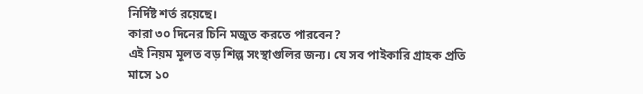নির্দিষ্ট শর্ত রয়েছে।
কারা ৩০ দিনের চিনি মজুত করতে পারবেন?
এই নিয়ম মূলত বড় শিল্প সংস্থাগুলির জন্য। যে সব পাইকারি গ্রাহক প্রতি মাসে ১০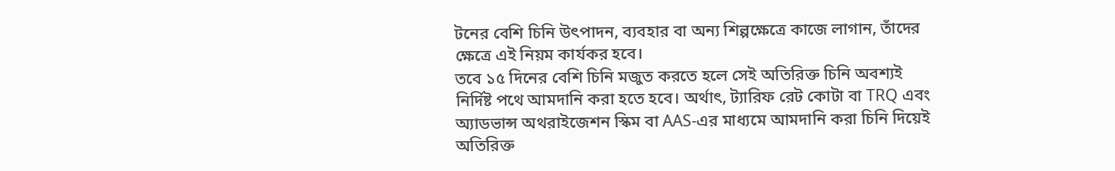টনের বেশি চিনি উৎপাদন, ব্যবহার বা অন্য শিল্পক্ষেত্রে কাজে লাগান, তাঁদের ক্ষেত্রে এই নিয়ম কার্যকর হবে।
তবে ১৫ দিনের বেশি চিনি মজুত করতে হলে সেই অতিরিক্ত চিনি অবশ্যই নির্দিষ্ট পথে আমদানি করা হতে হবে। অর্থাৎ, ট্যারিফ রেট কোটা বা TRQ এবং অ্যাডভান্স অথরাইজেশন স্কিম বা AAS-এর মাধ্যমে আমদানি করা চিনি দিয়েই অতিরিক্ত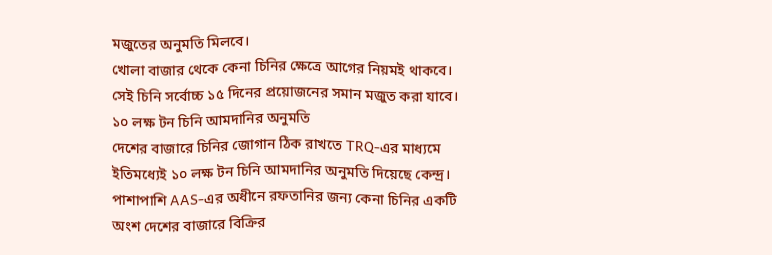মজুতের অনুমতি মিলবে।
খোলা বাজার থেকে কেনা চিনির ক্ষেত্রে আগের নিয়মই থাকবে। সেই চিনি সর্বোচ্চ ১৫ দিনের প্রয়োজনের সমান মজুত করা যাবে।
১০ লক্ষ টন চিনি আমদানির অনুমতি
দেশের বাজারে চিনির জোগান ঠিক রাখতে TRQ-এর মাধ্যমে ইতিমধ্যেই ১০ লক্ষ টন চিনি আমদানির অনুমতি দিয়েছে কেন্দ্র। পাশাপাশি AAS-এর অধীনে রফতানির জন্য কেনা চিনির একটি অংশ দেশের বাজারে বিক্রির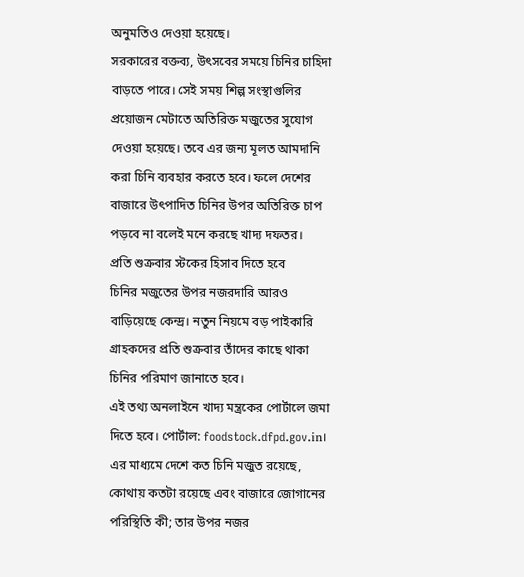অনুমতিও দেওয়া হয়েছে।
সরকারের বক্তব্য, উৎসবের সময়ে চিনির চাহিদা বাড়তে পারে। সেই সময় শিল্প সংস্থাগুলির প্রয়োজন মেটাতে অতিরিক্ত মজুতের সুযোগ দেওয়া হয়েছে। তবে এর জন্য মূলত আমদানি করা চিনি ব্যবহার করতে হবে। ফলে দেশের বাজারে উৎপাদিত চিনির উপর অতিরিক্ত চাপ পড়বে না বলেই মনে করছে খাদ্য দফতর।
প্রতি শুক্রবার স্টকের হিসাব দিতে হবে
চিনির মজুতের উপর নজরদারি আরও বাড়িয়েছে কেন্দ্র। নতুন নিয়মে বড় পাইকারি গ্রাহকদের প্রতি শুক্রবার তাঁদের কাছে থাকা চিনির পরিমাণ জানাতে হবে।
এই তথ্য অনলাইনে খাদ্য মন্ত্রকের পোর্টালে জমা দিতে হবে। পোর্টাল: foodstock.dfpd.gov.in। এর মাধ্যমে দেশে কত চিনি মজুত রয়েছে, কোথায় কতটা রয়েছে এবং বাজারে জোগানের পরিস্থিতি কী; তার উপর নজর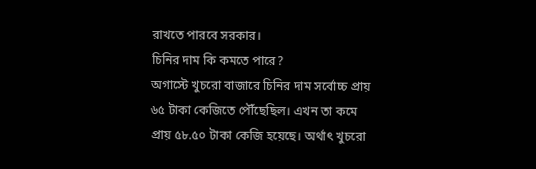রাখতে পারবে সরকার।
চিনির দাম কি কমতে পারে?
অগাস্টে খুচরো বাজারে চিনির দাম সর্বোচ্চ প্রায় ৬৫ টাকা কেজিতে পৌঁছেছিল। এখন তা কমে প্রায় ৫৮.৫০ টাকা কেজি হয়েছে। অর্থাৎ খুচরো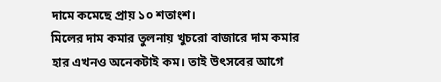দামে কমেছে প্রায় ১০ শতাংশ।
মিলের দাম কমার তুলনায় খুচরো বাজারে দাম কমার হার এখনও অনেকটাই কম। তাই উৎসবের আগে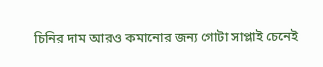চিনির দাম আরও কমানোর জন্য গোটা সাপ্লাই চেনেই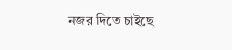নজর দিতে চাইছে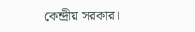কেন্দ্রীয় সরকার।